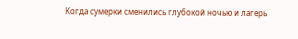Когда сумерки сменились глубокой ночью и лагерь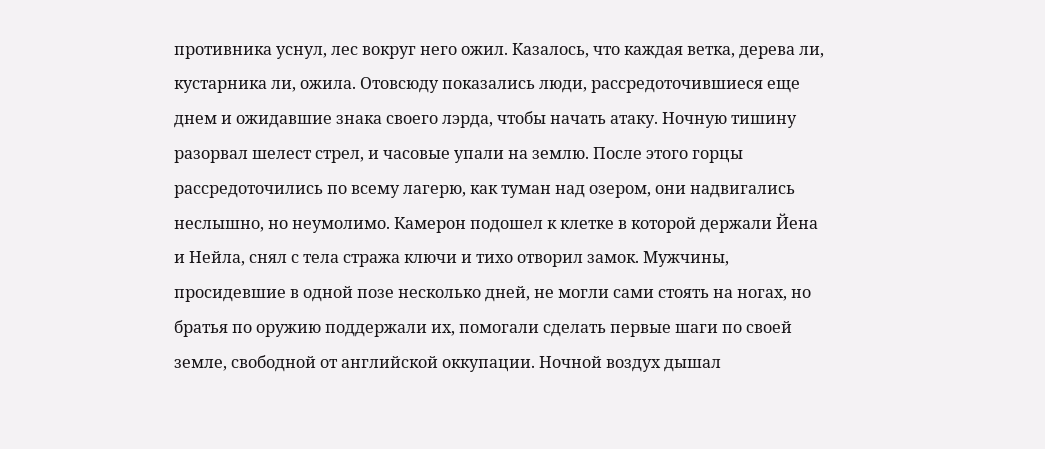противника уснул, лес вокруг него ожил. Казалось, что каждая ветка, дерева ли, кустарника ли, ожила. Отовсюду показались люди, рассредоточившиеся еще днем и ожидавшие знака своего лэрда, чтобы начать атаку. Ночную тишину разорвал шелест стрел, и часовые упали на землю. После этого горцы рассредоточились по всему лагерю, как туман над озером, они надвигались неслышно, но неумолимо. Камерон подошел к клетке в которой держали Йена и Нейла, снял с тела стража ключи и тихо отворил замок. Мужчины, просидевшие в одной позе несколько дней, не могли сами стоять на ногах, но братья по оружию поддержали их, помогали сделать первые шаги по своей земле, свободной от английской оккупации. Ночной воздух дышал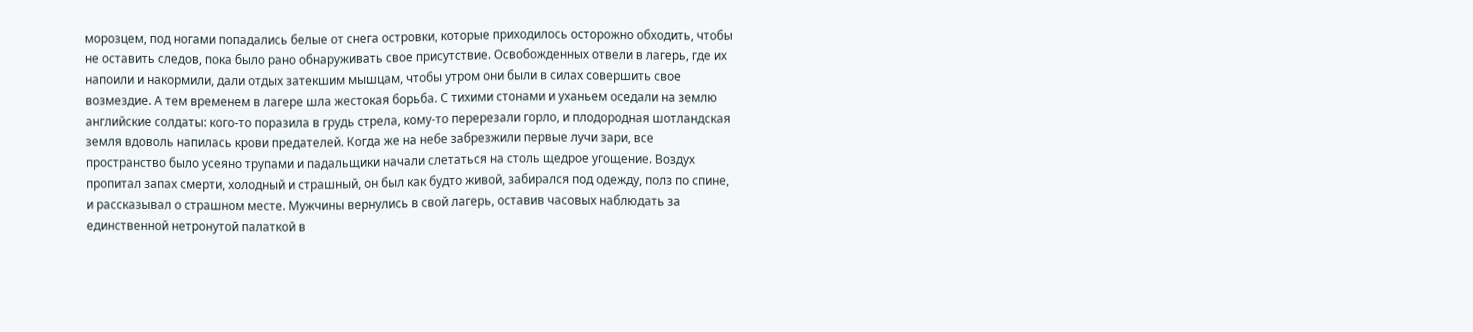морозцем, под ногами попадались белые от снега островки, которые приходилось осторожно обходить, чтобы не оставить следов, пока было рано обнаруживать свое присутствие. Освобожденных отвели в лагерь, где их напоили и накормили, дали отдых затекшим мышцам, чтобы утром они были в силах совершить свое возмездие. А тем временем в лагере шла жестокая борьба. С тихими стонами и уханьем оседали на землю английские солдаты: кого-то поразила в грудь стрела, кому-то перерезали горло, и плодородная шотландская земля вдоволь напилась крови предателей. Когда же на небе забрезжили первые лучи зари, все пространство было усеяно трупами и падальщики начали слетаться на столь щедрое угощение. Воздух пропитал запах смерти, холодный и страшный, он был как будто живой, забирался под одежду, полз по спине, и рассказывал о страшном месте. Мужчины вернулись в свой лагерь, оставив часовых наблюдать за единственной нетронутой палаткой в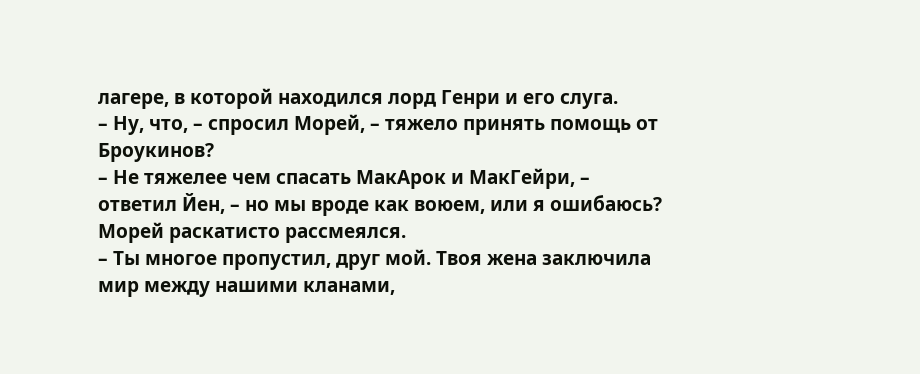лагере, в которой находился лорд Генри и его слуга.
– Ну, что, – спросил Морей, – тяжело принять помощь от Броукинов?
– Не тяжелее чем спасать МакАрок и МакГейри, – ответил Йен, – но мы вроде как воюем, или я ошибаюсь?
Морей раскатисто рассмеялся.
– Ты многое пропустил, друг мой. Твоя жена заключила мир между нашими кланами,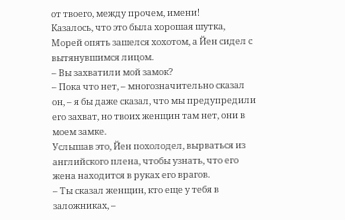от твоего, между прочем, имени!
Казалось, что это была хорошая шутка, Морей опять зашелся хохотом, а Йен сидел с вытянувшимся лицом.
– Вы захватили мой замок?
– Пока что нет, – многозначительно сказал он, – я бы даже сказал, что мы предупредили его захват, но твоих женщин там нет, они в моем замке.
Услышав это, Йен похолодел, вырваться из английского плена, чтобы узнать, что его жена находится в руках его врагов.
– Ты сказал женщин, кто еще у тебя в заложниках, –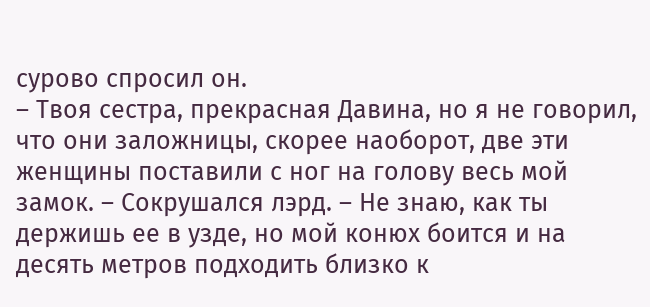сурово спросил он.
– Твоя сестра, прекрасная Давина, но я не говорил, что они заложницы, скорее наоборот, две эти женщины поставили с ног на голову весь мой замок. – Сокрушался лэрд. – Не знаю, как ты держишь ее в узде, но мой конюх боится и на десять метров подходить близко к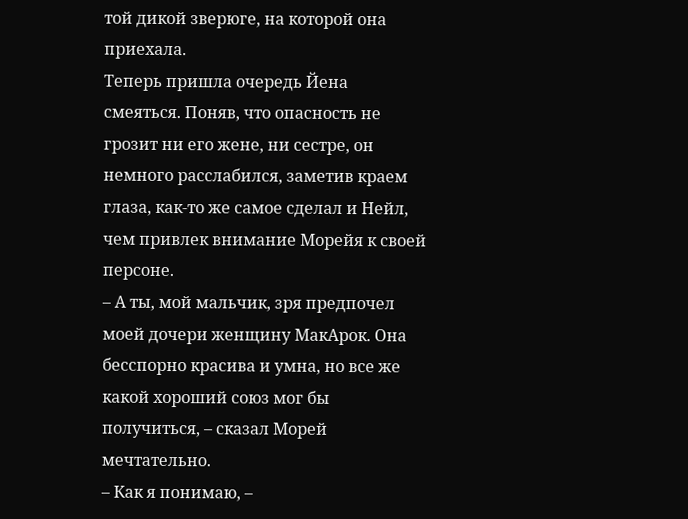той дикой зверюге, на которой она приехала.
Теперь пришла очередь Йена смеяться. Поняв, что опасность не грозит ни его жене, ни сестре, он немного расслабился, заметив краем глаза, как-то же самое сделал и Нейл, чем привлек внимание Морейя к своей персоне.
– А ты, мой мальчик, зря предпочел моей дочери женщину МакАрок. Она бесспорно красива и умна, но все же какой хороший союз мог бы получиться, – сказал Морей мечтательно.
– Как я понимаю, –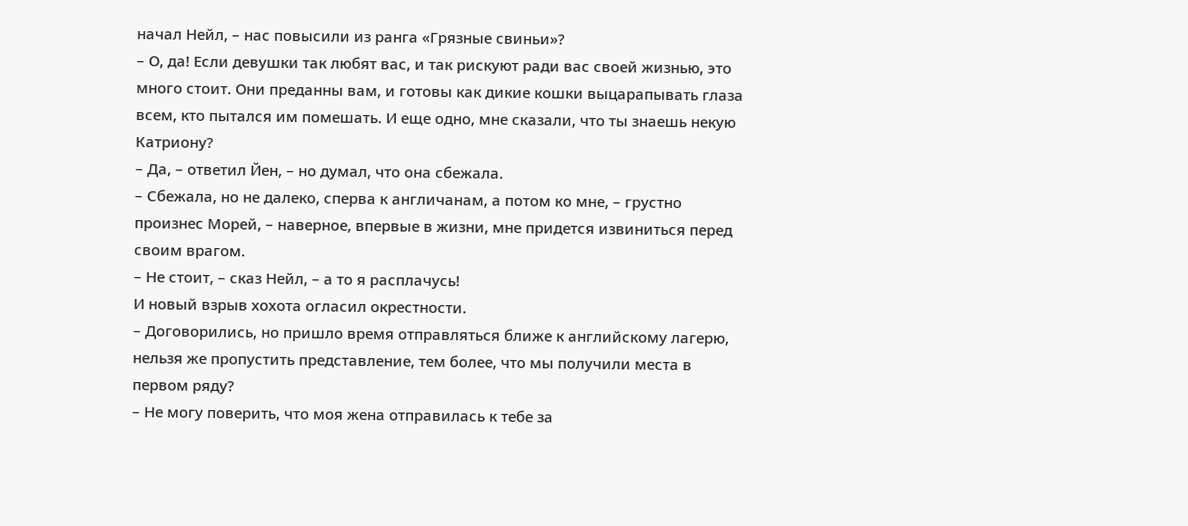начал Нейл, – нас повысили из ранга «Грязные свиньи»?
– О, да! Если девушки так любят вас, и так рискуют ради вас своей жизнью, это много стоит. Они преданны вам, и готовы как дикие кошки выцарапывать глаза всем, кто пытался им помешать. И еще одно, мне сказали, что ты знаешь некую Катриону?
– Да, – ответил Йен, – но думал, что она сбежала.
– Сбежала, но не далеко, сперва к англичанам, а потом ко мне, – грустно произнес Морей, – наверное, впервые в жизни, мне придется извиниться перед своим врагом.
– Не стоит, – сказ Нейл, – а то я расплачусь!
И новый взрыв хохота огласил окрестности.
– Договорились, но пришло время отправляться ближе к английскому лагерю, нельзя же пропустить представление, тем более, что мы получили места в первом ряду?
– Не могу поверить, что моя жена отправилась к тебе за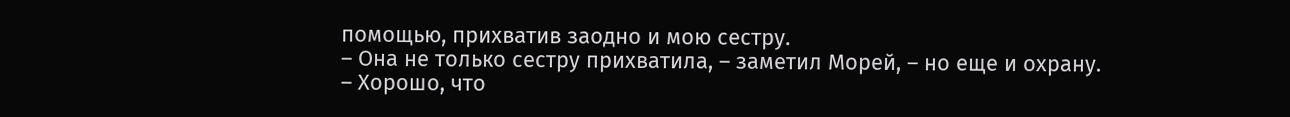помощью, прихватив заодно и мою сестру.
– Она не только сестру прихватила, – заметил Морей, – но еще и охрану.
– Хорошо, что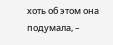хоть об этом она подумала, –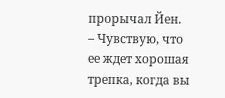прорычал Йен.
– Чувствую, что ее ждет хорошая трепка, когда вы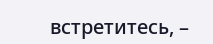встретитесь, –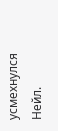усмехнулся Нейл.